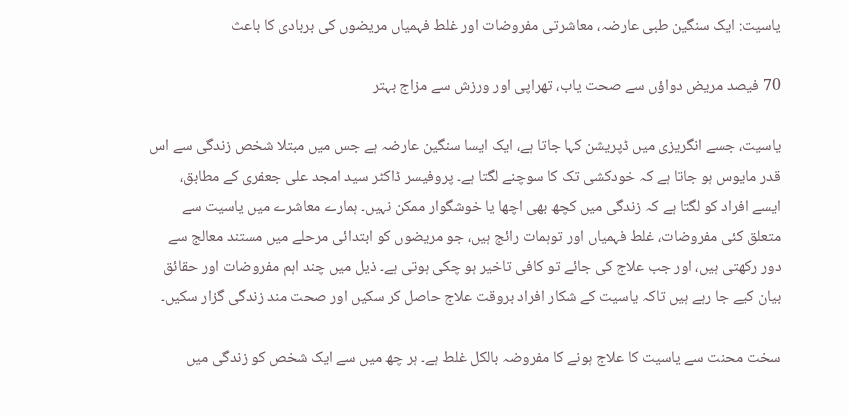یاسیت: ایک سنگین طبی عارضہ، معاشرتی مفروضات اور غلط فہمیاں مریضوں کی بربادی کا باعث

70 فیصد مریض دواؤں سے صحت یاب، تھراپی اور ورزش سے مزاج بہتر

یاسیت، جسے انگریزی میں ڈپریشن کہا جاتا ہے، ایک ایسا سنگین عارضہ ہے جس میں مبتلا شخص زندگی سے اس قدر مایوس ہو جاتا ہے کہ خودکشی تک کا سوچنے لگتا ہے۔ پروفیسر ڈاکٹر سید امجد علی جعفری کے مطابق، ایسے افراد کو لگتا ہے کہ زندگی میں کچھ بھی اچھا یا خوشگوار ممکن نہیں۔ ہمارے معاشرے میں یاسیت سے متعلق کئی مفروضات، غلط فہمیاں اور توہمات رائج ہیں، جو مریضوں کو ابتدائی مرحلے میں مستند معالج سے دور رکھتی ہیں، اور جب علاج کی جائے تو کافی تاخیر ہو چکی ہوتی ہے۔ ذیل میں چند اہم مفروضات اور حقائق بیان کیے جا رہے ہیں تاکہ یاسیت کے شکار افراد بروقت علاج حاصل کر سکیں اور صحت مند زندگی گزار سکیں۔

سخت محنت سے یاسیت کا علاج ہونے کا مفروضہ بالکل غلط ہے۔ ہر چھ میں سے ایک شخص کو زندگی میں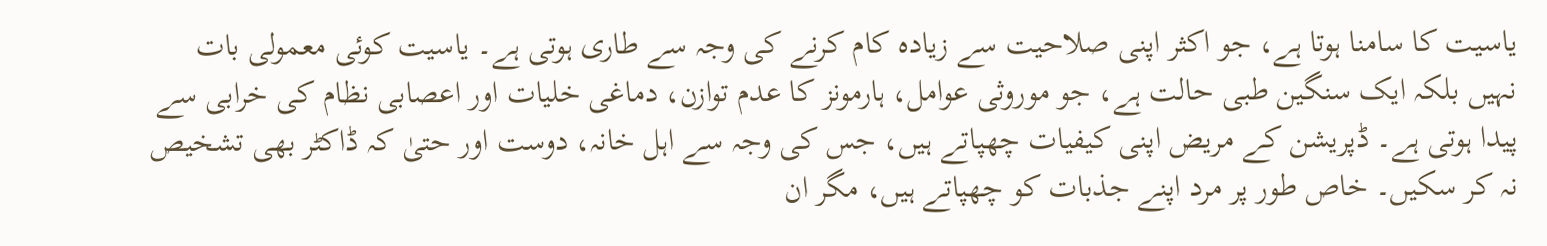یاسیت کا سامنا ہوتا ہے، جو اکثر اپنی صلاحیت سے زیادہ کام کرنے کی وجہ سے طاری ہوتی ہے۔ یاسیت کوئی معمولی بات نہیں بلکہ ایک سنگین طبی حالت ہے، جو موروثی عوامل، ہارمونز کا عدم توازن، دماغی خلیات اور اعصابی نظام کی خرابی سے پیدا ہوتی ہے۔ ڈپریشن کے مریض اپنی کیفیات چھپاتے ہیں، جس کی وجہ سے اہل خانہ، دوست اور حتیٰ کہ ڈاکٹر بھی تشخیص نہ کر سکیں۔ خاص طور پر مرد اپنے جذبات کو چھپاتے ہیں، مگر ان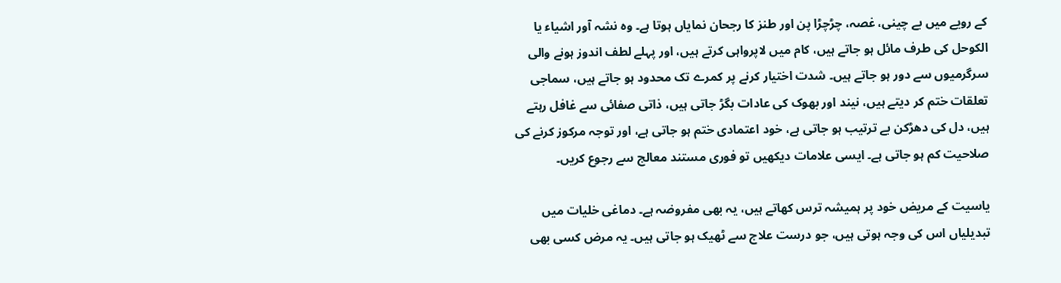کے رویے میں بے چینی، غصہ، چڑچڑا پن اور طنز کا رجحان نمایاں ہوتا ہے۔ وہ نشہ آور اشیاء یا الکوحل کی طرف مائل ہو جاتے ہیں، کام میں لاپرواہی کرتے ہیں، اور پہلے لطف اندوز ہونے والی سرگرمیوں سے دور ہو جاتے ہیں۔ شدت اختیار کرنے پر کمرے تک محدود ہو جاتے ہیں، سماجی تعلقات ختم کر دیتے ہیں، نیند اور بھوک کی عادات بگڑ جاتی ہیں، ذاتی صفائی سے غافل رہتے ہیں، دل کی دھڑکن بے ترتیب ہو جاتی ہے، خود اعتمادی ختم ہو جاتی ہے، اور توجہ مرکوز کرنے کی صلاحیت کم ہو جاتی ہے۔ ایسی علامات دیکھیں تو فوری مستند معالج سے رجوع کریں۔

یاسیت کے مریض خود پر ہمیشہ ترس کھاتے ہیں، یہ بھی مفروضہ ہے۔ دماغی خلیات میں تبدیلیاں اس کی وجہ ہوتی ہیں، جو درست علاج سے ٹھیک ہو جاتی ہیں۔ یہ مرض کسی بھی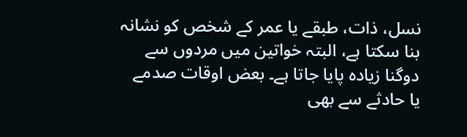نسل، ذات، طبقے یا عمر کے شخص کو نشانہ بنا سکتا ہے، البتہ خواتین میں مردوں سے دوگنا زیادہ پایا جاتا ہے۔ بعض اوقات صدمے یا حادثے سے بھی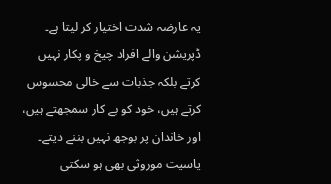یہ عارضہ شدت اختیار کر لیتا ہے۔ ڈپریشن والے افراد چیخ و پکار نہیں کرتے بلکہ جذبات سے خالی محسوس کرتے ہیں، خود کو بے کار سمجھتے ہیں، اور خاندان پر بوجھ نہیں بننے دیتے۔ یاسیت موروثی بھی ہو سکتی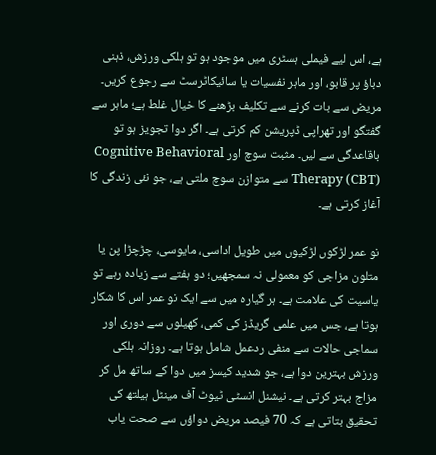ہے، اس لیے فیملی ہسٹری میں موجود ہو تو ہلکی ورزش، ذہنی دباؤ پر قابو، اور ماہر نفسیات یا سائیکاٹرسٹ سے رجوع کریں۔ مریض سے بات کرنے سے تکلیف بڑھنے کا خیال غلط ہے؛ ماہر سے گفتگو اور تھراپی ڈپریشن کم کرتی ہے۔ اگر دوا تجویز ہو تو باقاعدگی سے لیں۔ مثبت سوچ اور Cognitive Behavioral Therapy (CBT) سے متوازن سوچ ملتی ہے، جو نئی زندگی کا آغاز کرتی ہے۔

نو عمر لڑکوں لڑکیوں میں طویل اداسی، مایوسی، چڑچڑا پن یا متلون مزاجی کو معمولی نہ سمجھیں؛ دو ہفتے سے زیادہ رہے تو یاسیت کی علامت ہے۔ ہر گیارہ میں سے ایک نو عمر اس کا شکار ہوتا ہے، جس میں علمی گریڈز کی کمی، کھیلوں سے دوری اور سماجی حالات سے منفی ردعمل شامل ہوتا ہے۔ روزانہ ہلکی ورزش بہترین دوا ہے، جو شدید کیسز میں دوا کے ساتھ مل کر مزاج بہتر کرتی ہے۔ نیشنل انسٹی ٹیوٹ آف مینٹل ہیلتھ کی تحقیق بتاتی ہے کہ 70 فیصد مریض دواؤں سے صحت یاب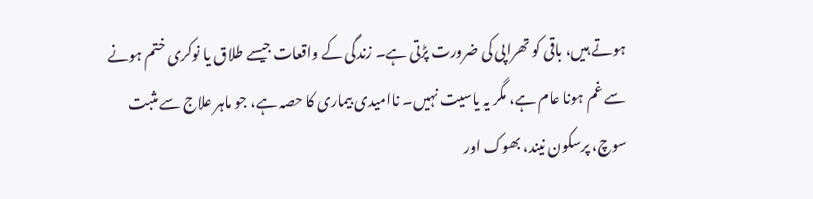ہوتے ہیں، باقی کو تھراپی کی ضرورت پڑتی ہے۔ زندگی کے واقعات جیسے طلاق یا نوکری ختم ہونے سے غم ہونا عام ہے، مگر یہ یاسیت نہیں۔ ناامیدی بیماری کا حصہ ہے، جو ماہر علاج سے مثبت سوچ، پرسکون نیند، بھوک اور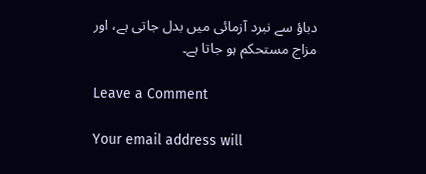دباؤ سے نبرد آزمائی میں بدل جاتی ہے، اور مزاج مستحکم ہو جاتا ہے۔

Leave a Comment

Your email address will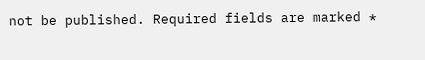not be published. Required fields are marked *